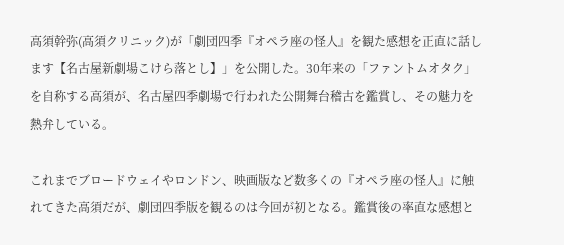高須幹弥(高須クリニック)が「劇団四季『オペラ座の怪人』を観た感想を正直に話します【名古屋新劇場こけら落とし】」を公開した。30年来の「ファントムオタク」を自称する高須が、名古屋四季劇場で行われた公開舞台稽古を鑑賞し、その魅力を熱弁している。

これまでブロードウェイやロンドン、映画版など数多くの『オペラ座の怪人』に触れてきた高須だが、劇団四季版を観るのは今回が初となる。鑑賞後の率直な感想と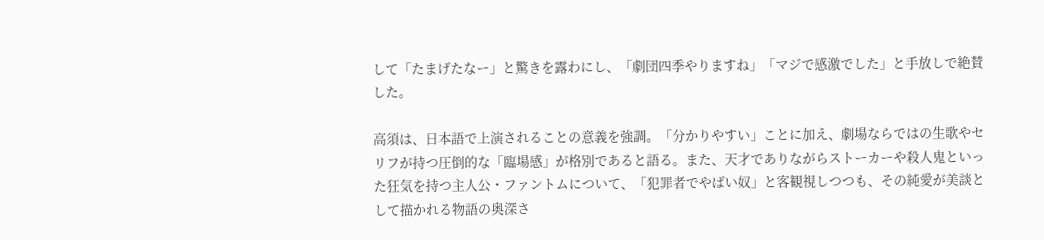して「たまげたなー」と驚きを露わにし、「劇団四季やりますね」「マジで感激でした」と手放しで絶賛した。

高須は、日本語で上演されることの意義を強調。「分かりやすい」ことに加え、劇場ならではの生歌やセリフが持つ圧倒的な「臨場感」が格別であると語る。また、天才でありながらストーカーや殺人鬼といった狂気を持つ主人公・ファントムについて、「犯罪者でやばい奴」と客観視しつつも、その純愛が美談として描かれる物語の奥深さ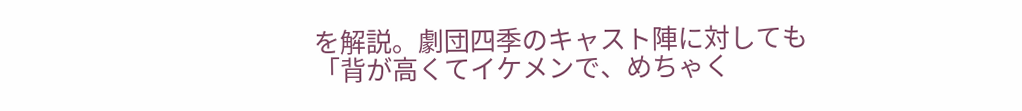を解説。劇団四季のキャスト陣に対しても「背が高くてイケメンで、めちゃく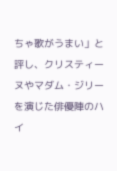ちゃ歌がうまい」と評し、クリスティーヌやマダム・ジリーを演じた俳優陣のハイ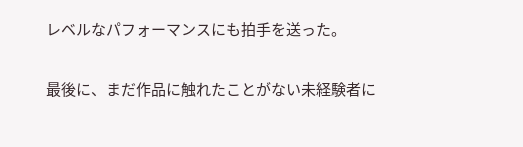レベルなパフォーマンスにも拍手を送った。

最後に、まだ作品に触れたことがない未経験者に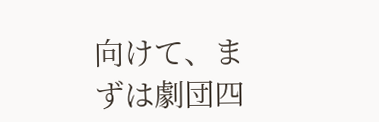向けて、まずは劇団四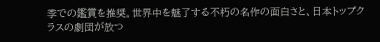季での鑑賞を推奨。世界中を魅了する不朽の名作の面白さと、日本トップクラスの劇団が放つ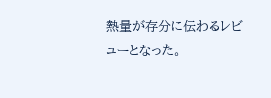熱量が存分に伝わるレビューとなった。